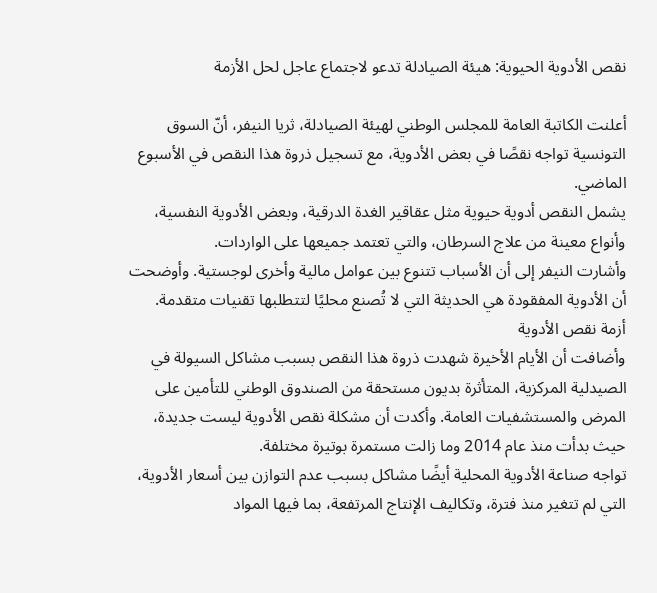نقص الأدوية الحيوية: هيئة الصيادلة تدعو لاجتماع عاجل لحل الأزمة

أعلنت الكاتبة العامة للمجلس الوطني لهيئة الصيادلة، ثريا النيفر، أنّ السوق التونسية تواجه نقصًا في بعض الأدوية، مع تسجيل ذروة هذا النقص في الأسبوع الماضي.
يشمل النقص أدوية حيوية مثل عقاقير الغدة الدرقية، وبعض الأدوية النفسية، وأنواع معينة من علاج السرطان، والتي تعتمد جميعها على الواردات.
وأشارت النيفر إلى أن الأسباب تتنوع بين عوامل مالية وأخرى لوجستية. وأوضحت أن الأدوية المفقودة هي الحديثة التي لا تُصنع محليًا لتتطلبها تقنيات متقدمة.
أزمة نقص الأدوية
وأضافت أن الأيام الأخيرة شهدت ذروة هذا النقص بسبب مشاكل السيولة في الصيدلية المركزية، المتأثرة بديون مستحقة من الصندوق الوطني للتأمين على المرض والمستشفيات العامة. وأكدت أن مشكلة نقص الأدوية ليست جديدة، حيث بدأت منذ عام 2014 وما زالت مستمرة بوتيرة مختلفة.
تواجه صناعة الأدوية المحلية أيضًا مشاكل بسبب عدم التوازن بين أسعار الأدوية، التي لم تتغير منذ فترة، وتكاليف الإنتاج المرتفعة، بما فيها المواد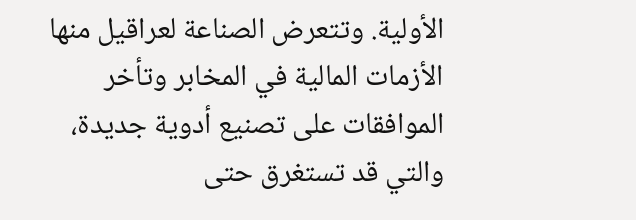الأولية. وتتعرض الصناعة لعراقيل منها الأزمات المالية في المخابر وتأخر الموافقات على تصنيع أدوية جديدة، والتي قد تستغرق حتى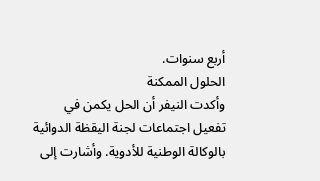أربع سنوات.
الحلول الممكنة
وأكدت النيفر أن الحل يكمن في تفعيل اجتماعات لجنة اليقظة الدوائية بالوكالة الوطنية للأدوية. وأشارت إلى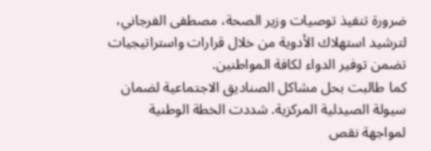ضرورة تنفيذ توصيات وزير الصحة، مصطفى الفرجاني، لترشيد استهلاك الأدوية من خلال قرارات واستراتيجيات تضمن توفير الدواء لكافة المواطنين.
كما طالبت بحل مشاكل الصناديق الاجتماعية لضمان سيولة الصيدلية المركزية. شددت الخطة الوطنية لمواجهة نقص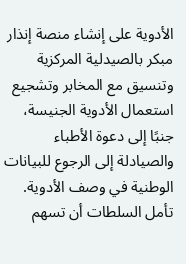الأدوية على إنشاء منصة إنذار مبكر بالصيدلية المركزية وتنسيق مع المخابر وتشجيع استعمال الأدوية الجنيسة، جنبًا إلى دعوة الأطباء والصيادلة إلى الرجوع للبيانات الوطنية في وصف الأدوية.
تأمل السلطات أن تسهم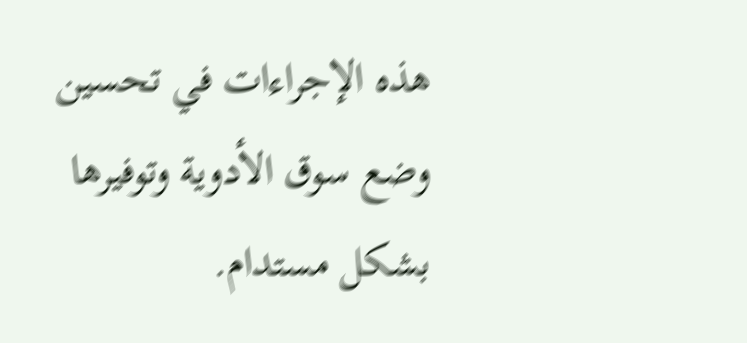هذه الإجراءات في تحسين وضع سوق الأدوية وتوفيرها بشكل مستدام.